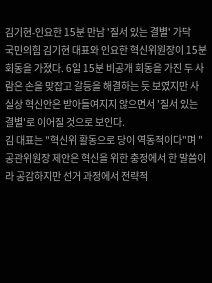김기현-인요한 15분 만남 '질서 있는 결별' 가닥
국민의힘 김기현 대표와 인요한 혁신위원장이 15분 회동을 가졌다. 6일 15분 비공개 회동을 가진 두 사람은 손을 맞잡고 갈등을 해결하는 듯 보였지만 사실상 혁신안은 받아들여지지 않으면서 '질서 있는 결별'로 이어질 것으로 보인다.
김 대표는 "혁신위 활동으로 당이 역동적이다"며 "공관위원장 제안은 혁신을 위한 충정에서 한 말씀이라 공감하지만 선거 과정에서 전략적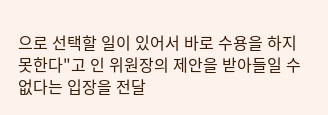으로 선택할 일이 있어서 바로 수용을 하지 못한다"고 인 위원장의 제안을 받아들일 수 없다는 입장을 전달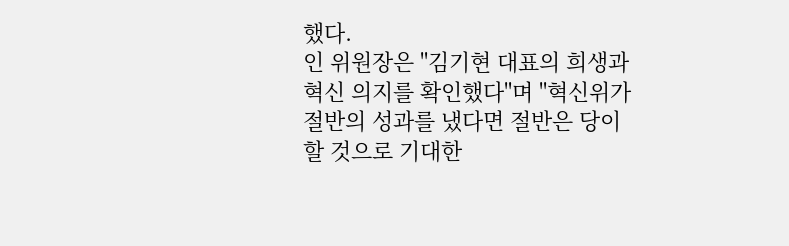했다.
인 위원장은 "김기현 대표의 희생과 혁신 의지를 확인했다"며 "혁신위가 절반의 성과를 냈다면 절반은 당이 할 것으로 기대한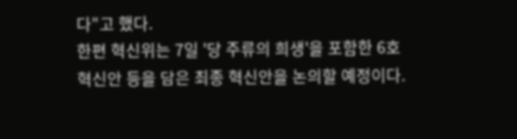다"고 했다.
한편 혁신위는 7일 '당 주류의 희생'을 포함한 6호 혁신안 등을 담은 최종 혁신안을 논의할 예정이다.